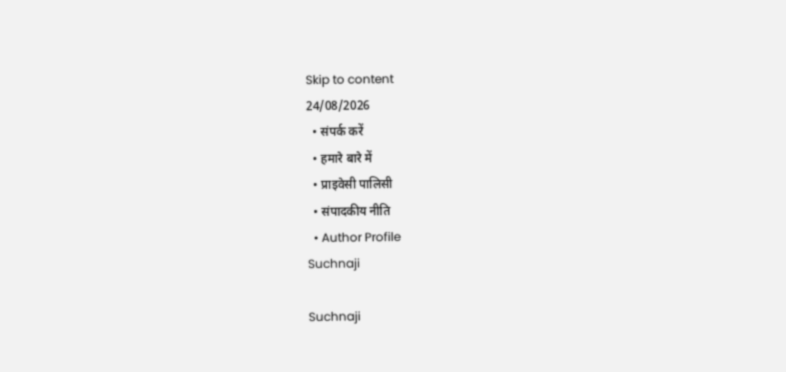Skip to content
24/08/2026
  • संपर्क करें
  • हमारे बारे में
  • प्राइवेसी पालिसी
  • संपादकीय नीति
  • Author Profile
Suchnaji

Suchnaji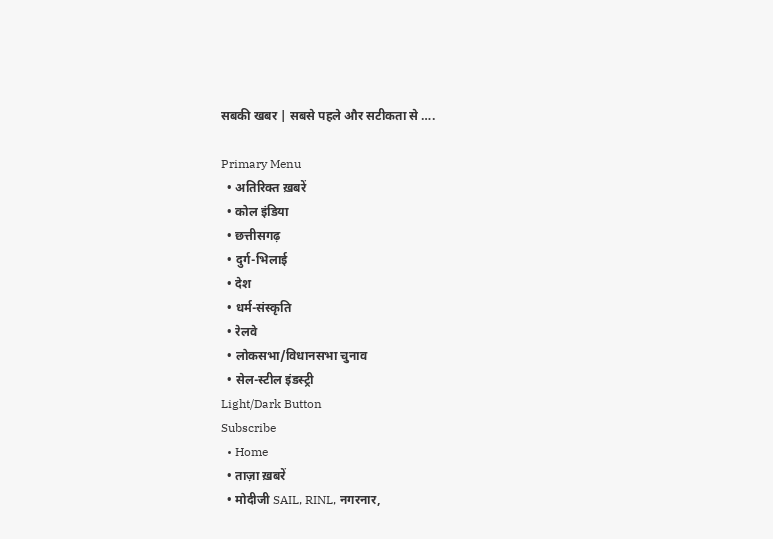सबकी खबर | सबसे पहले और सटीकता से ….

Primary Menu
  • अतिरिक्त ख़बरें
  • कोल इंडिया
  • छत्तीसगढ़
  • दुर्ग-भिलाई
  • देश
  • धर्म-संस्कृति
  • रेलवे
  • लोकसभा/विधानसभा चुनाव
  • सेल-स्टील इंडस्ट्री
Light/Dark Button
Subscribe
  • Home
  • ताज़ा ख़बरें
  • मोदीजी SAIL, RINL, नगरनार,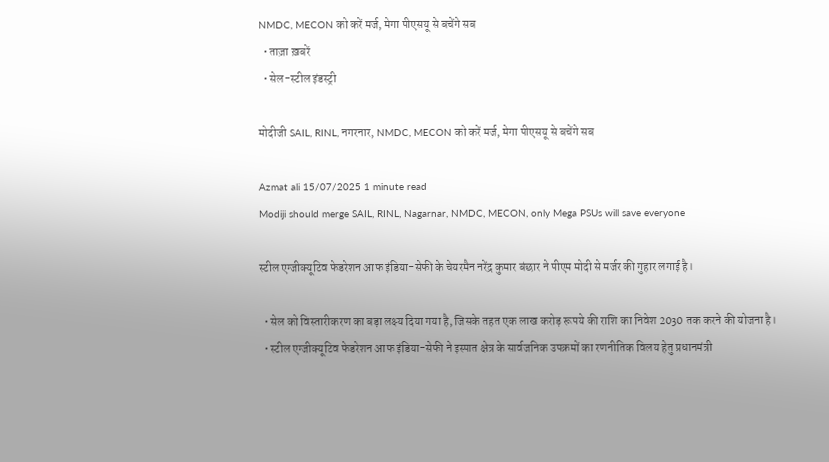NMDC, MECON को करें मर्ज, मेगा पीएसयू से बचेंगे सब
  • ताज़ा ख़बरें
  • सेल-स्टील इंडस्ट्री

मोदीजी SAIL, RINL, नगरनार, NMDC, MECON को करें मर्ज, मेगा पीएसयू से बचेंगे सब

Azmat ali 15/07/2025 1 minute read
Modiji should merge SAIL, RINL, Nagarnar, NMDC, MECON, only Mega PSUs will save everyone

स्टील एग्जीक्यूटिव फेडरेशन आफ इंडिया-सेफी के चेयरमैन नरेंद्र कुमार बंछार ने पीएम मोदी से मर्जर की गुहार लगाई है।

  • सेल को विस्तारीकरण का बड़ा लक्ष्य दिया गया है, जिसके तहत एक लाख करोड़ रूपये की राशि का निवेश 2030 तक करने की योजना है।
  • स्टील एग्जीक्यूटिव फेडरेशन आफ इंडिया-सेफी ने इस्पात क्षेत्र के सार्वजनिक उपक्रमों का रणनीतिक विलय हेतु प्रधानमंत्री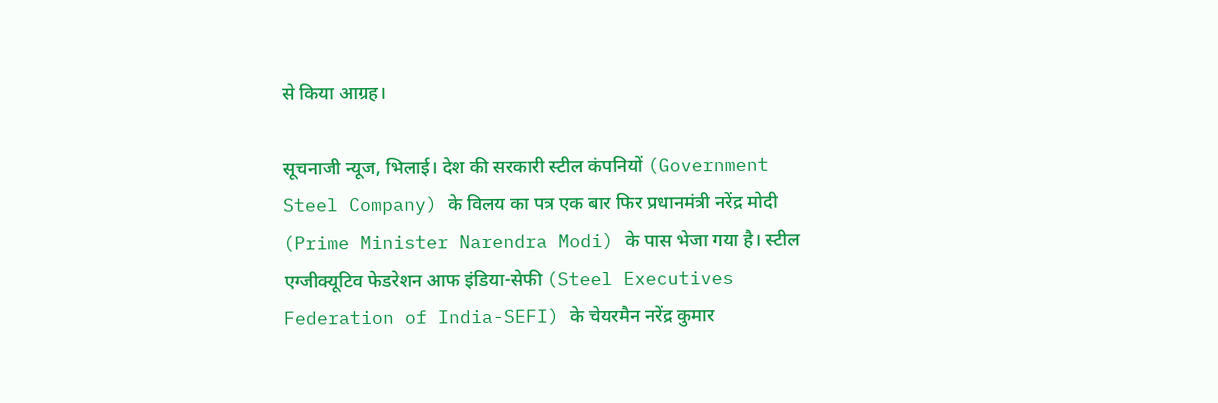से किया आग्रह।

सूचनाजी न्यूज, भिलाई। देश की सरकारी स्टील कंपनियों (Government Steel Company) के विलय का पत्र एक बार फिर प्रधानमंत्री नरेंद्र मोदी (Prime Minister Narendra Modi) के पास भेजा गया है। स्टील एग्जीक्यूटिव फेडरेशन आफ इंडिया-सेफी (Steel Executives Federation of India-SEFI) के चेयरमैन नरेंद्र कुमार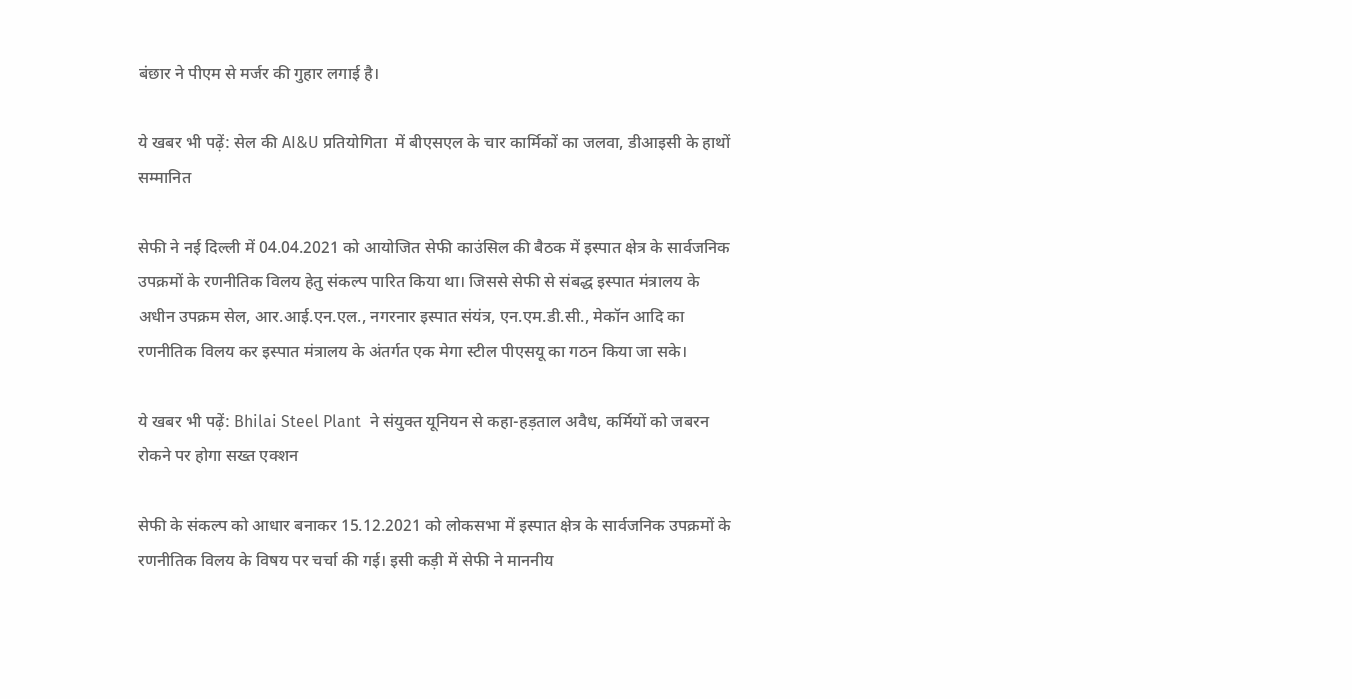बंछार ने पीएम से मर्जर की गुहार लगाई है।

ये खबर भी पढ़ें: सेल की AI&U प्रतियोगिता  में बीएसएल के चार कार्मिकों का जलवा, डीआइसी के हाथों सम्मानित

सेफी ने नई दिल्ली में 04.04.2021 को आयोजित सेफी काउंसिल की बैठक में इस्पात क्षेत्र के सार्वजनिक उपक्रमों के रणनीतिक विलय हेतु संकल्प पारित किया था। जिससे सेफी से संबद्ध इस्पात मंत्रालय के अधीन उपक्रम सेल, आर.आई.एन.एल., नगरनार इस्पात संयंत्र, एन.एम.डी.सी., मेकॉन आदि का रणनीतिक विलय कर इस्पात मंत्रालय के अंतर्गत एक मेगा स्टील पीएसयू का गठन किया जा सके।

ये खबर भी पढ़ें: Bhilai Steel Plant  ने संयुक्त यूनियन से कहा-हड़ताल अवैध, कर्मियों को जबरन रोकने पर होगा सख्त एक्शन

सेफी के संकल्प को आधार बनाकर 15.12.2021 को लोकसभा में इस्पात क्षेत्र के सार्वजनिक उपक्रमों के रणनीतिक विलय के विषय पर चर्चा की गई। इसी कड़ी में सेफी ने माननीय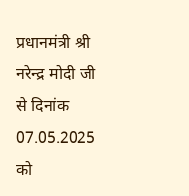प्रधानमंत्री श्री नरेन्द्र मोदी जी से दिनांक 07.05.2025 को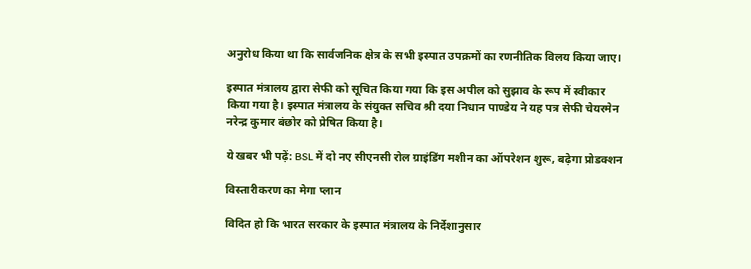अनुरोध किया था कि सार्वजनिक क्षेत्र के सभी इस्पात उपक्रमों का रणनीतिक विलय किया जाए।

इस्पात मंत्रालय द्वारा सेफी को सूचित किया गया कि इस अपील को सुझाव के रूप में स्वीकार किया गया है। इस्पात मंत्रालय के संयुक्त सचिव श्री दया निधान पाण्डेय ने यह पत्र सेफी चेयरमेन नरेन्द्र कुमार बंछोर को प्रेषित किया है।

ये खबर भी पढ़ें: BSL में दो नए सीएनसी रोल ग्राइंडिंग मशीन का ऑपरेशन शुरू, बढ़ेगा प्रोडक्शन

विस्तारीकरण का मेगा प्लान

विदित हो कि भारत सरकार के इस्पात मंत्रालय के निर्देशानुसार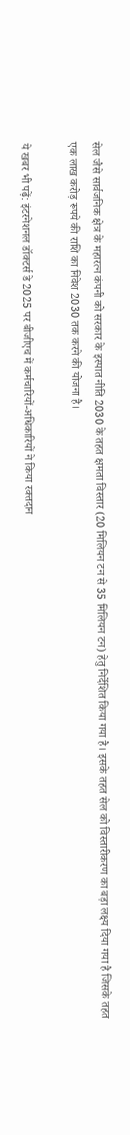सेल जैसे सार्वजनिक क्षेत्र के महारत्न कंपनी को सरकार के इस्पात नीति 2030 के तहत क्षमता विस्तार (20 मिलियन टन से 35 मिलियन टन) हेतु निर्देशित किया गया है। इसके तहत सेल को विस्तारीकरण का बड़ा लक्ष्य दिया गया है जिसके तहत एक लाख करोड़ रूपये की राशि का निवेश 2030 तक करने की योजना है।

ये खबर भी पढ़ें: इंटरनेशनल डॉक्टर्स डे 2025 पर बीजीएच में कर्मचारियों-अधिकारियों ने किया रक्तदान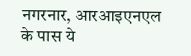नगरनार, आरआइएनएल के पास ये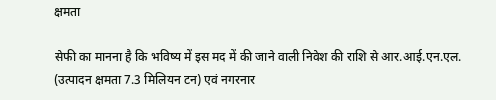क्षमता

सेफी का मानना है कि भविष्य में इस मद में की जाने वाली निवेश की राशि से आर.आई.एन.एल. (उत्पादन क्षमता 7.3 मिलियन टन) एवं नगरनार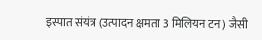इस्पात संयंत्र (उत्पादन क्षमता 3 मिलियन टन) जैसी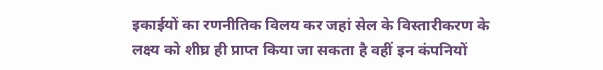इकाईयों का रणनीतिक विलय कर जहां सेल के विस्तारीकरण के लक्ष्य को शीघ्र ही प्राप्त किया जा सकता है वहीं इन कंपनियों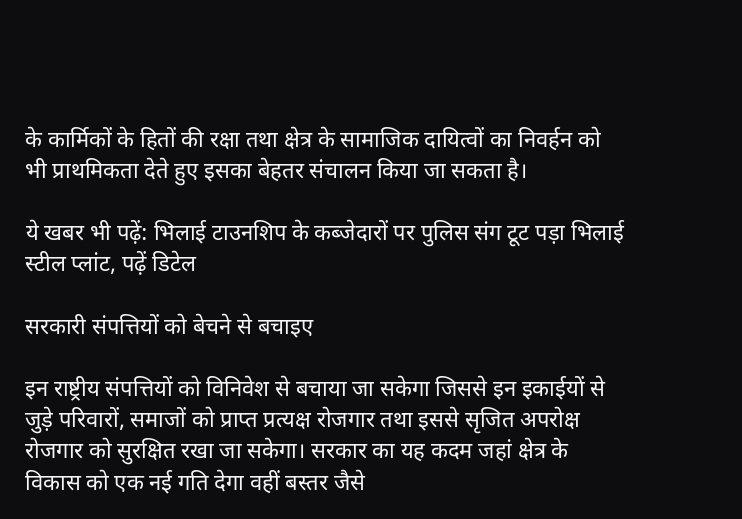के कार्मिकों के हितों की रक्षा तथा क्षेत्र के सामाजिक दायित्वों का निवर्हन को भी प्राथमिकता देते हुए इसका बेहतर संचालन किया जा सकता है।

ये खबर भी पढ़ें: भिलाई टाउनशिप के कब्जेदारों पर पुलिस संग टूट पड़ा भिलाई स्टील प्लांट, पढ़ें डिटेल

सरकारी संपत्तियों को बेचने से बचाइए

इन राष्ट्रीय संपत्तियों को विनिवेश से बचाया जा सकेगा जिससे इन इकाईयों से जुड़े परिवारों, समाजों को प्राप्त प्रत्यक्ष रोजगार तथा इससे सृजित अपरोक्ष रोजगार को सुरक्षित रखा जा सकेगा। सरकार का यह कदम जहां क्षेत्र के विकास को एक नई गति देगा वहीं बस्तर जैसे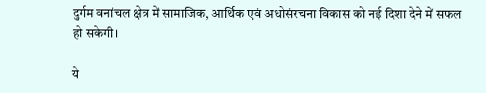दुर्गम वनांचल क्षेत्र में सामाजिक, आर्थिक एवं अधोसंरचना विकास को नई दिशा देने में सफल हो सकेगी।

ये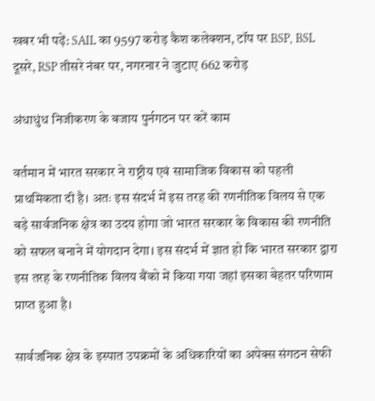खबर भी पढ़ें: SAIL का 9597 करोड़ कैश कलेक्शन, टॉप पर BSP, BSL दूसरे, RSP तीसरे नंबर पर, नगरनार ने जुटाए 662 करोड़

अंधाधुंध निजीकरण के बजाय पुर्नगठन पर करें काम

वर्तमान में भारत सरकार ने राष्ट्रीय एवं सामाजिक विकास को पहली प्राथमिकता दी है। अतः इस संदर्भ में इस तरह की रणनीतिक विलय से एक बड़े सार्वजनिक क्षेत्र का उदय होगा जो भारत सरकार के विकास की रणनीति को सफल बनाने में योगदान देगा। इस संदर्भ में ज्ञात हो कि भारत सरकार द्वारा इस तरह के रणनीतिक विलय बैंको में किया गया जहां इसका बेहतर परिणाम प्राप्त हुआ है।

सार्वजनिक क्षेत्र के इस्पात उपक्रमों के अधिकारियों का अपेक्स संगठन सेफी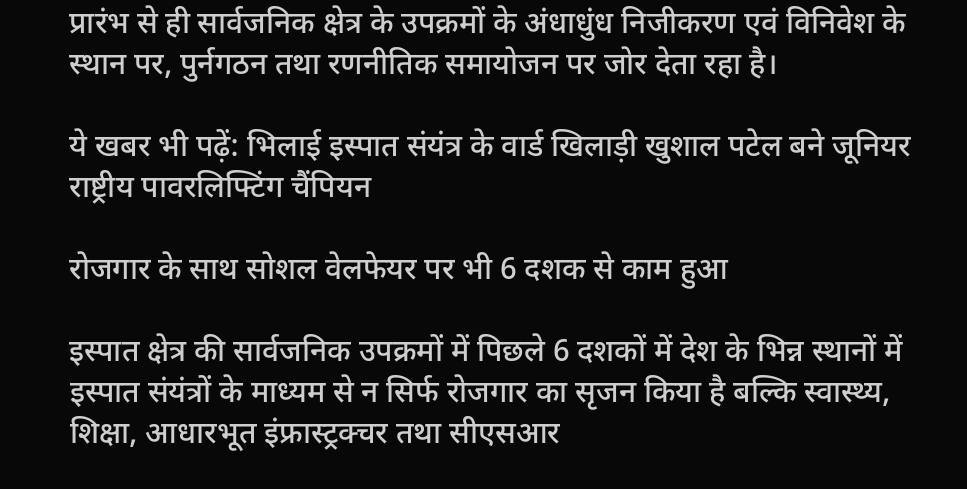प्रारंभ से ही सार्वजनिक क्षेत्र के उपक्रमों के अंधाधुंध निजीकरण एवं विनिवेश के स्थान पर, पुर्नगठन तथा रणनीतिक समायोजन पर जोर देता रहा है।

ये खबर भी पढ़ें: भिलाई इस्पात संयंत्र के वार्ड खिलाड़ी खुशाल पटेल बने जूनियर राष्ट्रीय पावरलिफ्टिंग चैंपियन

रोजगार के साथ सोशल वेलफेयर पर भी 6 दशक से काम हुआ

इस्पात क्षेत्र की सार्वजनिक उपक्रमों में पिछले 6 दशकों में देश के भिन्न स्थानों में इस्पात संयंत्रों के माध्यम से न सिर्फ रोजगार का सृजन किया है बल्कि स्वास्थ्य, शिक्षा, आधारभूत इंफ्रास्ट्रक्चर तथा सीएसआर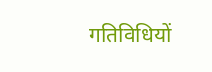गतिविधियों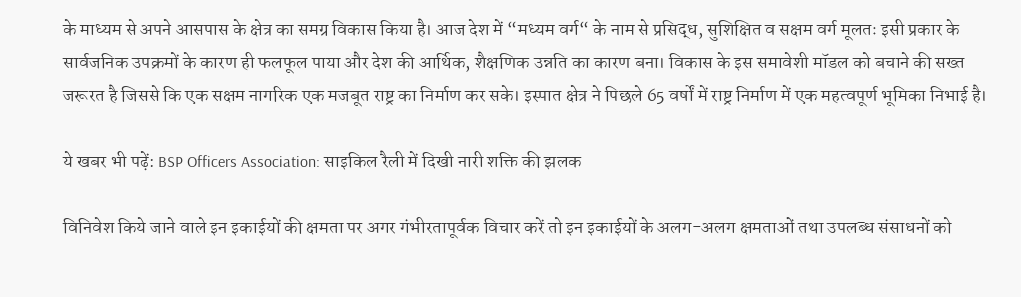के माध्यम से अपने आसपास के क्षेत्र का समग्र विकास किया है। आज देश में “मध्यम वर्ग“ के नाम से प्रसिद्ध, सुशिक्षित व सक्षम वर्ग मूलतः इसी प्रकार के सार्वजनिक उपक्रमों के कारण ही फलफूल पाया और देश की आर्थिक, शैक्षणिक उन्नति का कारण बना। विकास के इस समावेशी मॉडल को बचाने की सख्त जरूरत है जिससे कि एक सक्षम नागरिक एक मजबूत राष्ट्र का निर्माण कर सके। इस्पात क्षेत्र ने पिछले 65 वर्षों में राष्ट्र निर्माण में एक महत्वपूर्ण भूमिका निभाई है।

ये खबर भी पढ़ें: BSP Officers Association: साइकिल रैली में दिखी नारी शक्ति की झलक

विनिवेश किये जाने वाले इन इकाईयों की क्षमता पर अगर गंभीरतापूर्वक विचार करें तो इन इकाईयों के अलग-अलग क्षमताओं तथा उपलब्ध संसाधनों को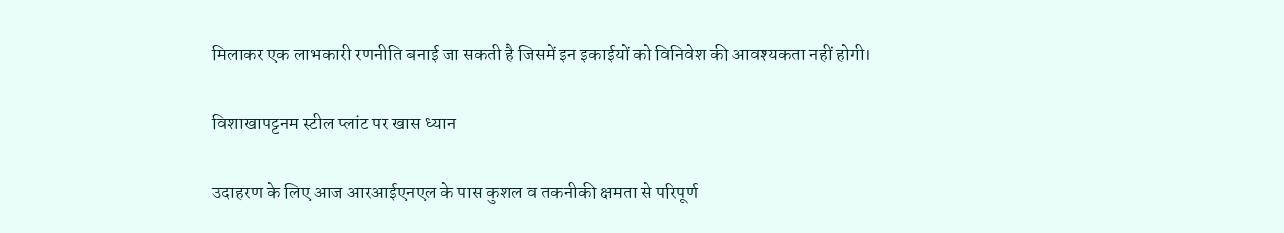मिलाकर एक लाभकारी रणनीति बनाई जा सकती है जिसमें इन इकाईयों को विनिवेश की आवश्यकता नहीं होगी।

विशाखापट्टनम स्टील प्लांट पर खास ध्यान

उदाहरण के लिए आज आरआईएनएल के पास कुशल व तकनीकी क्षमता से परिपूर्ण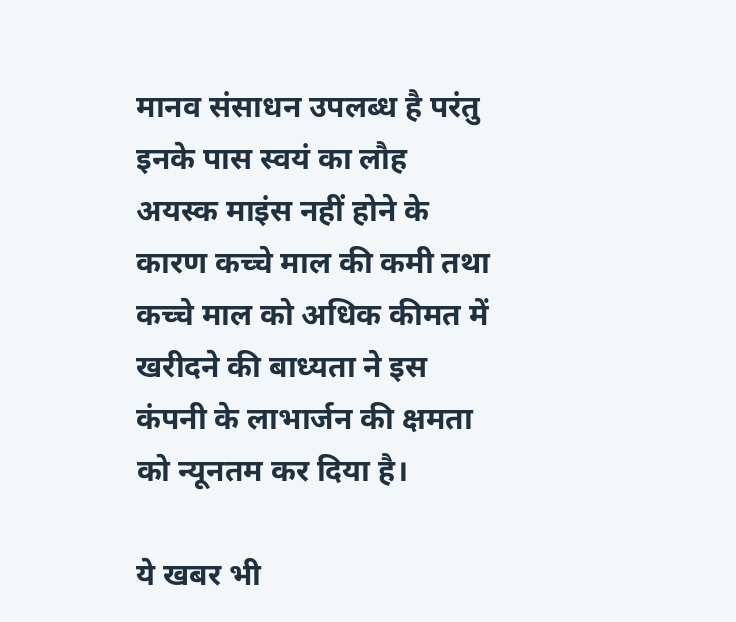मानव संसाधन उपलब्ध है परंतु इनके पास स्वयं का लौह अयस्क माइंस नहीं होने के कारण कच्चे माल की कमी तथा कच्चे माल को अधिक कीमत में खरीदने की बाध्यता ने इस कंपनी के लाभार्जन की क्षमता को न्यूनतम कर दिया है।

ये खबर भी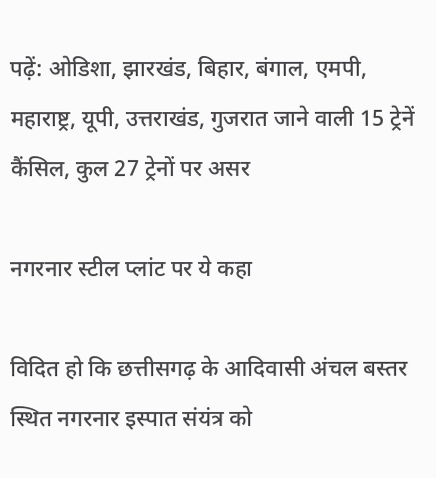पढ़ें: ओडिशा, झारखंड, बिहार, बंगाल, एमपी, महाराष्ट्र, यूपी, उत्तराखंड, गुजरात जाने वाली 15 ट्रेनें कैंसिल, कुल 27 ट्रेनों पर असर

नगरनार स्टील प्लांट पर ये कहा

विदित हो कि छत्तीसगढ़ के आदिवासी अंचल बस्तर स्थित नगरनार इस्पात संयंत्र को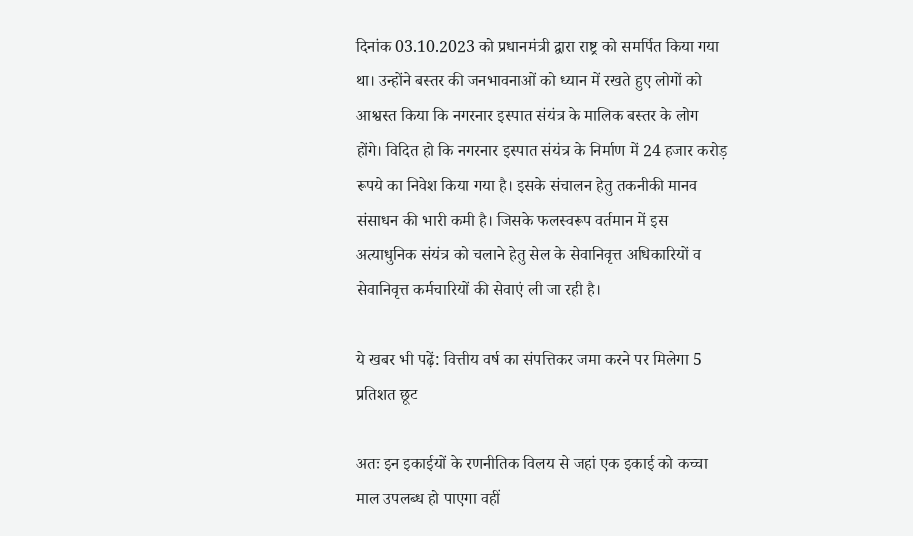दिनांक 03.10.2023 को प्रधानमंत्री द्वारा राष्ट्र को समर्पित किया गया था। उन्होंने बस्तर की जनभावनाओं को ध्यान में रखते हुए लोगों को आश्वस्त किया कि नगरनार इस्पात संयंत्र के मालिक बस्तर के लोग होंगे। विदित हो कि नगरनार इस्पात संयंत्र के निर्माण में 24 हजार करोड़ रूपये का निवेश किया गया है। इसके संचालन हेतु तकनीकी मानव संसाधन की भारी कमी है। जिसके फलस्वरूप वर्तमान में इस अत्याधुनिक संयंत्र को चलाने हेतु सेल के सेवानिवृत्त अधिकारियों व सेवानिवृत्त कर्मचारियों की सेवाएं ली जा रही है।

ये खबर भी पढ़ें: वित्तीय वर्ष का संपत्तिकर जमा करने पर मिलेगा 5 प्रतिशत छूट

अतः इन इकाईयों के रणनीतिक विलय से जहां एक इकाई को कच्चा माल उपलब्ध हो पाएगा वहीं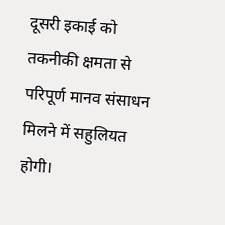दूसरी इकाई को तकनीकी क्षमता से परिपूर्ण मानव संसाधन मिलने में सहुलियत होगी।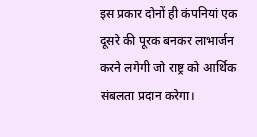इस प्रकार दोनों ही कंपनियां एक दूसरे की पूरक बनकर लाभार्जन करने लगेगी जो राष्ट्र को आर्थिक संबलता प्रदान करेगा।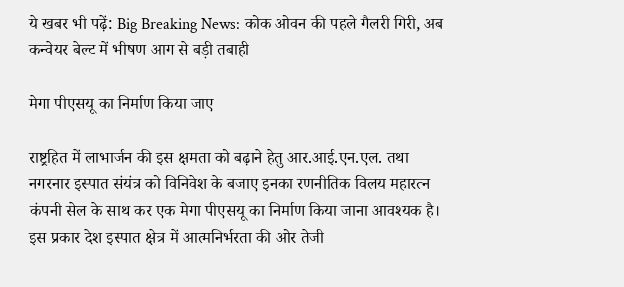ये खबर भी पढ़ें: Big Breaking News: कोक ओवन की पहले गैलरी गिरी, अब कन्वेयर बेल्ट में भीषण आग से बड़ी तबाही

मेगा पीएसयू का निर्माण किया जाए

राष्ट्रहित में लाभार्जन की इस क्षमता को बढ़ाने हेतु आर.आई.एन.एल. तथा नगरनार इस्पात संयंत्र को विनिवेश के बजाए इनका रणनीतिक विलय महारत्न कंपनी सेल के साथ कर एक मेगा पीएसयू का निर्माण किया जाना आवश्यक है। इस प्रकार देश इस्पात क्षेत्र में आत्मनिर्भरता की ओर तेजी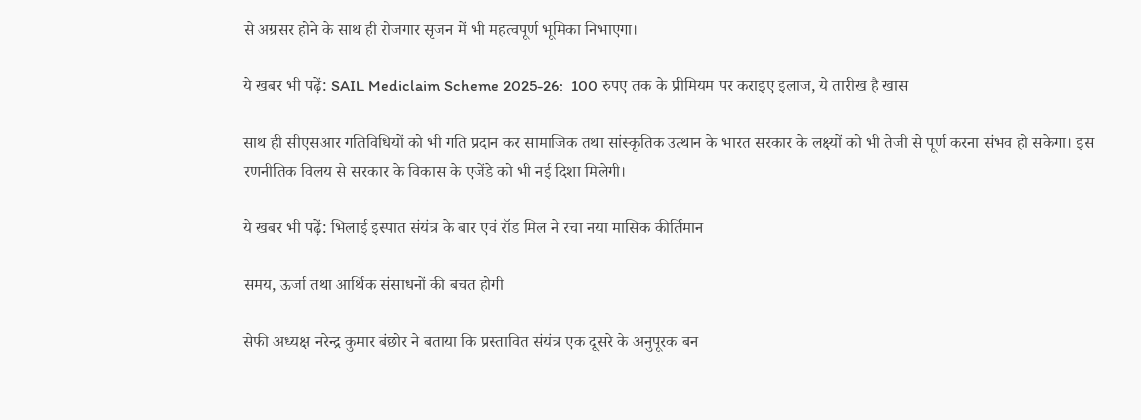से अग्रसर होने के साथ ही रोजगार सृजन में भी महत्वपूर्ण भूमिका निभाएगा।

ये खबर भी पढ़ें: SAIL Mediclaim Scheme 2025-26:  100 रुपए तक के प्रीमियम पर कराइए इलाज, ये तारीख है खास

साथ ही सीएसआर गतिविधियों को भी गति प्रदान कर सामाजिक तथा सांस्कृतिक उत्थान के भारत सरकार के लक्ष्यों को भी तेजी से पूर्ण करना संभव हो सकेगा। इस रणनीतिक विलय से सरकार के विकास के एजेंडे को भी नई दिशा मिलेगी।

ये खबर भी पढ़ें: भिलाई इस्पात संयंत्र के बार एवं रॉड मिल ने रचा नया मासिक कीर्तिमान

समय, ऊर्जा तथा आर्थिक संसाधनों की बचत होगी

सेफी अध्यक्ष नरेन्द्र कुमार बंछोर ने बताया कि प्रस्तावित संयंत्र एक दूसरे के अनुपूरक बन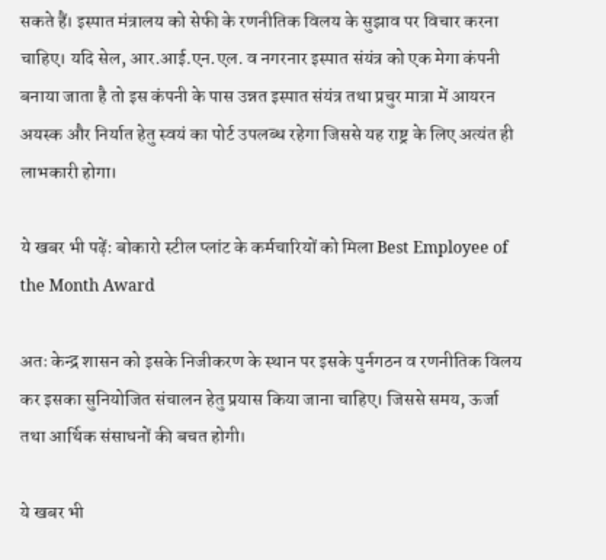सकते हैं। इस्पात मंत्रालय को सेफी के रणनीतिक विलय के सुझाव पर विचार करना चाहिए। यदि सेल, आर.आई.एन.एल. व नगरनार इस्पात संयंत्र को एक मेगा कंपनी बनाया जाता है तो इस कंपनी के पास उन्नत इस्पात संयंत्र तथा प्रचुर मात्रा में आयरन अयस्क और निर्यात हेतु स्वयं का पोर्ट उपलब्ध रहेगा जिससे यह राष्ट्र के लिए अत्यंत ही लाभकारी होगा।

ये खबर भी पढ़ें: बोकारो स्टील प्लांट के कर्मचारियों को मिला Best Employee of the Month Award

अतः केन्द्र शासन को इसके निजीकरण के स्थान पर इसके पुर्नगठन व रणनीतिक विलय कर इसका सुनियोजित संचालन हेतु प्रयास किया जाना चाहिए। जिससे समय, ऊर्जा तथा आर्थिक संसाधनों की बचत होगी।

ये खबर भी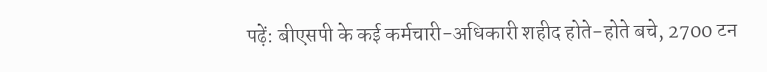पढ़ें: बीएसपी के कई कर्मचारी-अधिकारी शहीद होते-होते बचे, 2700 टन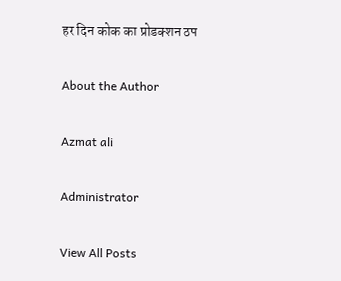हर दिन कोक का प्रोडक्शन ठप

About the Author

Azmat ali

Administrator

View All Posts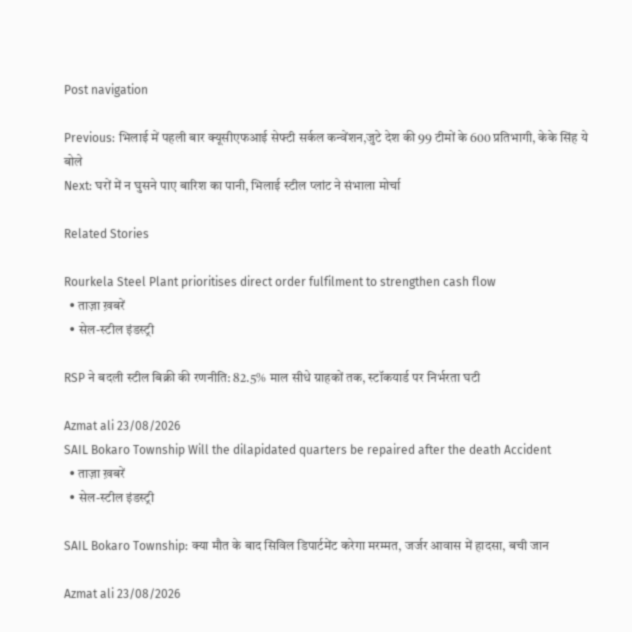Post navigation

Previous: भिलाई में पहली बार क्यूसीएफआई सेफ्टी सर्कल कन्वेंशन,जुटे देश की 99 टीमों के 600 प्रतिभागी, केके सिंह ये बोले
Next: घरों में न घुसने पाए बारिश का पानी, भिलाई स्टील प्लांट ने संभाला मोर्चा

Related Stories

Rourkela Steel Plant prioritises direct order fulfilment to strengthen cash flow
  • ताज़ा ख़बरें
  • सेल-स्टील इंडस्ट्री

RSP ने बदली स्टील बिक्री की रणनीति: 82.5% माल सीधे ग्राहकों तक, स्टॉकयार्ड पर निर्भरता घटी

Azmat ali 23/08/2026
SAIL Bokaro Township Will the dilapidated quarters be repaired after the death Accident
  • ताज़ा ख़बरें
  • सेल-स्टील इंडस्ट्री

SAIL Bokaro Township: क्या मौत के बाद सिविल डिपार्टमेंट करेगा मरम्मत, जर्जर आवास में हादसा, बची जान

Azmat ali 23/08/2026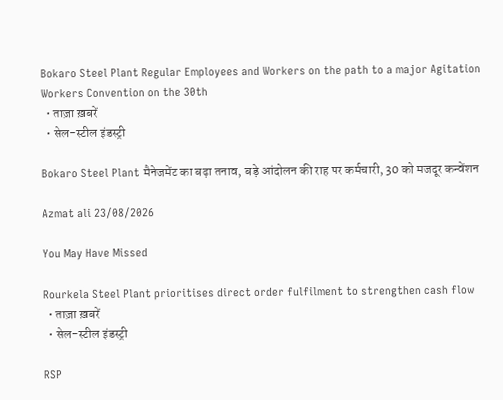Bokaro Steel Plant Regular Employees and Workers on the path to a major Agitation Workers Convention on the 30th
  • ताज़ा ख़बरें
  • सेल-स्टील इंडस्ट्री

Bokaro Steel Plant मैनेजमेंट का बढ़ा तनाव, बड़े आंदोलन की राह पर कर्मचारी, 30 को मजदूर कन्वेंशन

Azmat ali 23/08/2026

You May Have Missed

Rourkela Steel Plant prioritises direct order fulfilment to strengthen cash flow
  • ताज़ा ख़बरें
  • सेल-स्टील इंडस्ट्री

RSP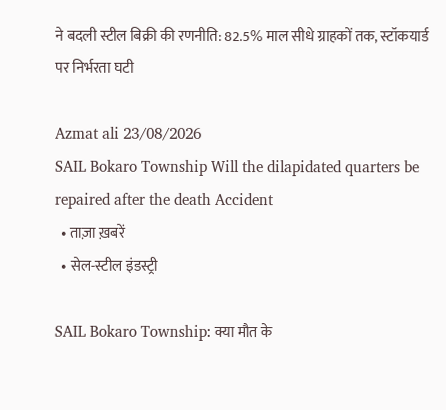ने बदली स्टील बिक्री की रणनीति: 82.5% माल सीधे ग्राहकों तक, स्टॉकयार्ड पर निर्भरता घटी

Azmat ali 23/08/2026
SAIL Bokaro Township Will the dilapidated quarters be repaired after the death Accident
  • ताज़ा ख़बरें
  • सेल-स्टील इंडस्ट्री

SAIL Bokaro Township: क्या मौत के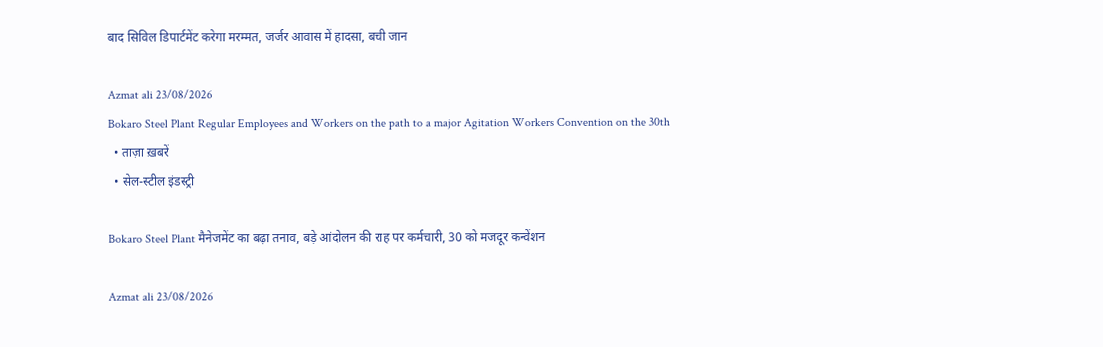बाद सिविल डिपार्टमेंट करेगा मरम्मत, जर्जर आवास में हादसा, बची जान

Azmat ali 23/08/2026
Bokaro Steel Plant Regular Employees and Workers on the path to a major Agitation Workers Convention on the 30th
  • ताज़ा ख़बरें
  • सेल-स्टील इंडस्ट्री

Bokaro Steel Plant मैनेजमेंट का बढ़ा तनाव, बड़े आंदोलन की राह पर कर्मचारी, 30 को मजदूर कन्वेंशन

Azmat ali 23/08/2026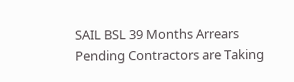SAIL BSL 39 Months Arrears Pending Contractors are Taking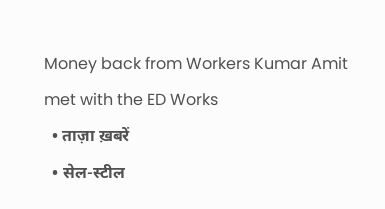Money back from Workers Kumar Amit met with the ED Works
  • ताज़ा ख़बरें
  • सेल-स्टील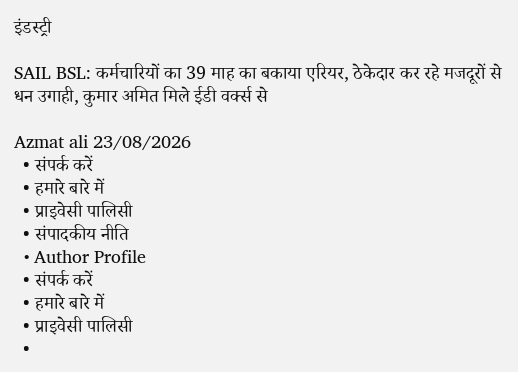इंडस्ट्री

SAIL BSL: कर्मचारियों का 39 माह का बकाया एरियर, ठेकेदार कर रहे मजदूरों से धन उगाही, कुमार अमित मिले ईडी वर्क्स से

Azmat ali 23/08/2026
  • संपर्क करें
  • हमारे बारे में
  • प्राइवेसी पालिसी
  • संपादकीय नीति
  • Author Profile
  • संपर्क करें
  • हमारे बारे में
  • प्राइवेसी पालिसी
  •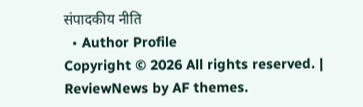संपादकीय नीति
  • Author Profile
Copyright © 2026 All rights reserved. | ReviewNews by AF themes.